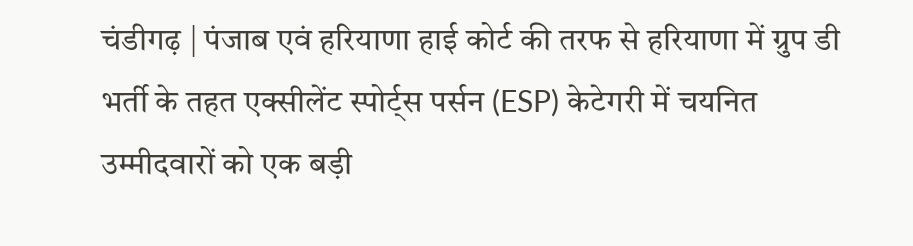चंडीगढ़ | पंजाब एवं हरियाणा हाई कोर्ट की तरफ से हरियाणा में ग्रुप डी भर्ती के तहत एक्सीलेंट स्पोर्ट्स पर्सन (ESP) केटेगरी में चयनित उम्मीदवारों को एक बड़ी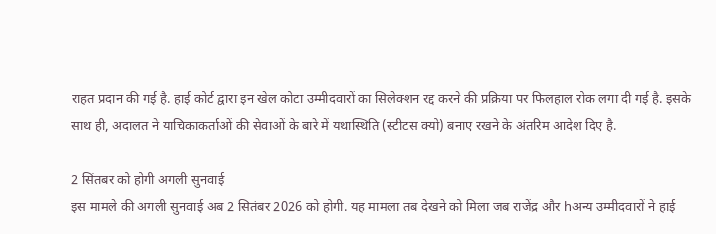राहत प्रदान की गई है. हाई कोर्ट द्वारा इन खेल कोटा उम्मीदवारों का सिलेक्शन रद्द करने की प्रक्रिया पर फिलहाल रोक लगा दी गई है. इसके साथ ही, अदालत ने याचिकाकर्ताओं की सेवाओं के बारे में यथास्थिति (स्टीटस क्यो) बनाए रखने के अंतरिम आदेश दिए है.

2 सिंतबर को होगी अगली सुनवाई
इस मामले की अगली सुनवाई अब 2 सितंबर 2026 को होगी. यह मामला तब देखने को मिला जब राजेंद्र और hअन्य उम्मीदवारों ने हाई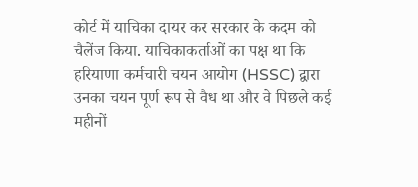कोर्ट में याचिका दायर कर सरकार के कदम को चैलेंज किया. याचिकाकर्ताओं का पक्ष था कि हरियाणा कर्मचारी चयन आयोग (HSSC) द्वारा उनका चयन पूर्ण रूप से वैध था और वे पिछले कई महीनों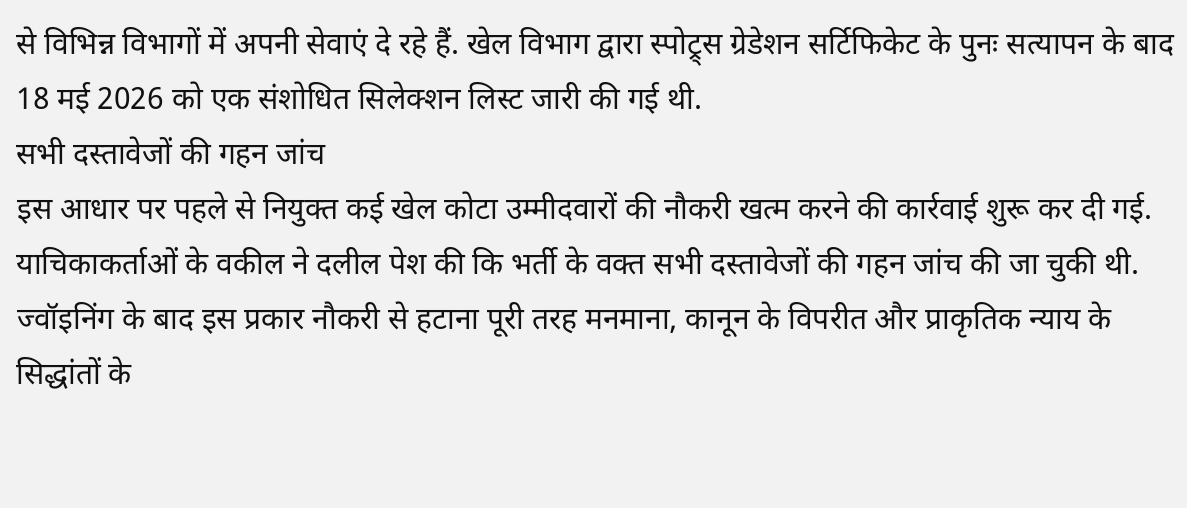से विभिन्न विभागों में अपनी सेवाएं दे रहे हैं. खेल विभाग द्वारा स्पोट्र्स ग्रेडेशन सर्टिफिकेट के पुनः सत्यापन के बाद 18 मई 2026 को एक संशोधित सिलेक्शन लिस्ट जारी की गई थी.
सभी दस्तावेजों की गहन जांच
इस आधार पर पहले से नियुक्त कई खेल कोटा उम्मीदवारों की नौकरी खत्म करने की कार्रवाई शुरू कर दी गई. याचिकाकर्ताओं के वकील ने दलील पेश की कि भर्ती के वक्त सभी दस्तावेजों की गहन जांच की जा चुकी थी. ज्वॉइनिंग के बाद इस प्रकार नौकरी से हटाना पूरी तरह मनमाना, कानून के विपरीत और प्राकृतिक न्याय के सिद्धांतों के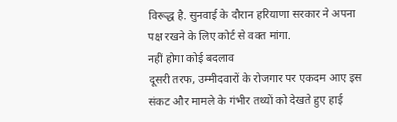विरूद्ध है. सुनवाई के दौरान हरियाणा सरकार ने अपना पक्ष रखने के लिए कोर्ट से वक्त मांगा.
नहीं होगा कोई बदलाव
दूसरी तरफ, उम्मीदवारों के रोजगार पर एकदम आए इस संकट और मामले के गंभीर तथ्यों को देखते हुए हाई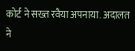कोर्ट ने सख्त रवैया अपनाया. अदालत ने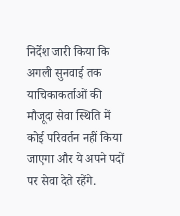निर्देश जारी किया कि अगली सुनवाई तक याचिकाकर्ताओं की मौजूदा सेवा स्थिति में कोई परिवर्तन नहीं किया जाएगा और ये अपने पदों पर सेवा देते रहेंगे.